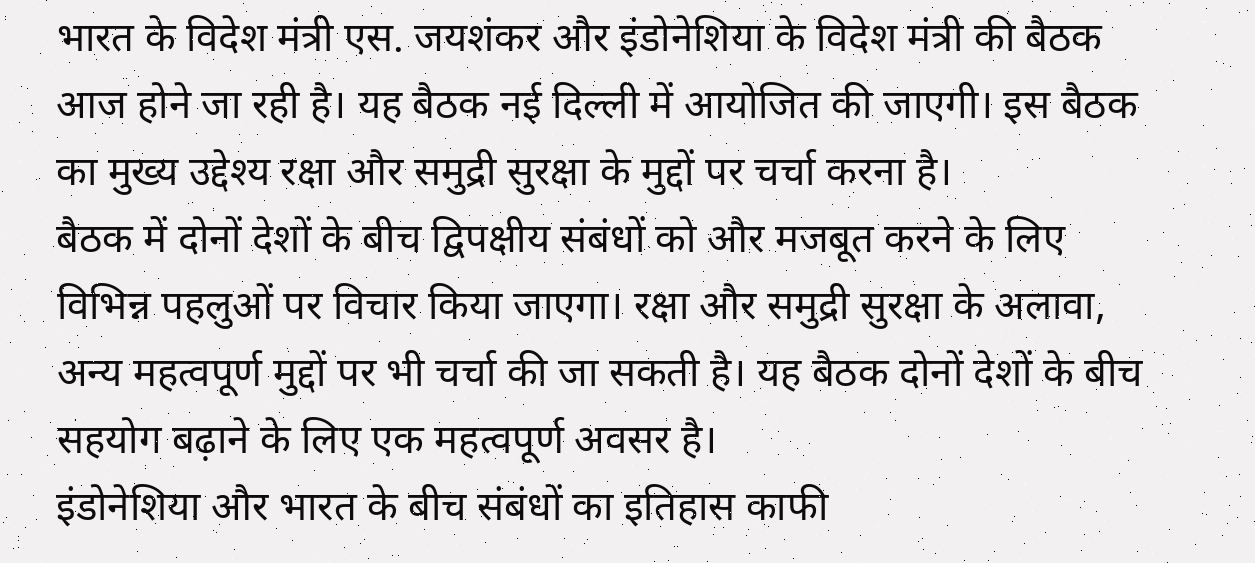भारत के विदेश मंत्री एस. जयशंकर और इंडोनेशिया के विदेश मंत्री की बैठक आज होने जा रही है। यह बैठक नई दिल्ली में आयोजित की जाएगी। इस बैठक का मुख्य उद्देश्य रक्षा और समुद्री सुरक्षा के मुद्दों पर चर्चा करना है।
बैठक में दोनों देशों के बीच द्विपक्षीय संबंधों को और मजबूत करने के लिए विभिन्न पहलुओं पर विचार किया जाएगा। रक्षा और समुद्री सुरक्षा के अलावा, अन्य महत्वपूर्ण मुद्दों पर भी चर्चा की जा सकती है। यह बैठक दोनों देशों के बीच सहयोग बढ़ाने के लिए एक महत्वपूर्ण अवसर है।
इंडोनेशिया और भारत के बीच संबंधों का इतिहास काफी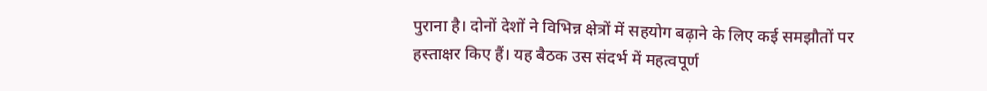पुराना है। दोनों देशों ने विभिन्न क्षेत्रों में सहयोग बढ़ाने के लिए कई समझौतों पर हस्ताक्षर किए हैं। यह बैठक उस संदर्भ में महत्वपूर्ण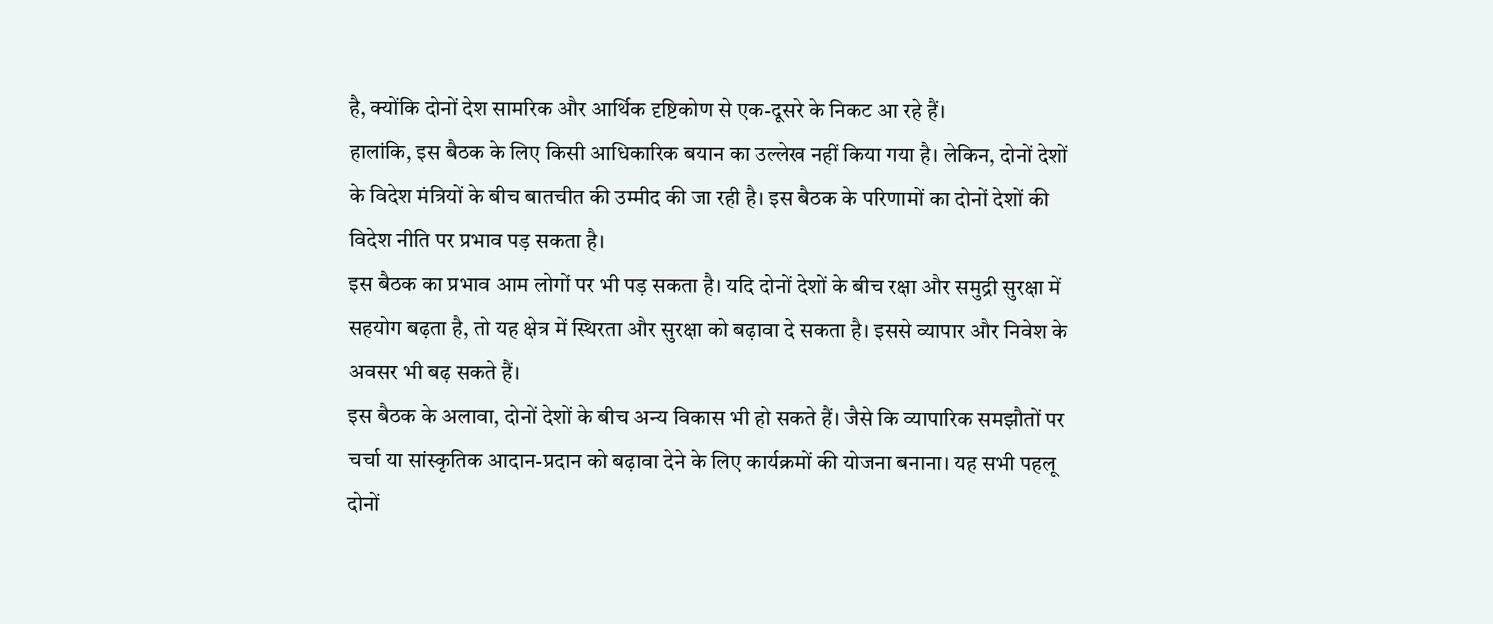है, क्योंकि दोनों देश सामरिक और आर्थिक दृष्टिकोण से एक-दूसरे के निकट आ रहे हैं।
हालांकि, इस बैठक के लिए किसी आधिकारिक बयान का उल्लेख नहीं किया गया है। लेकिन, दोनों देशों के विदेश मंत्रियों के बीच बातचीत की उम्मीद की जा रही है। इस बैठक के परिणामों का दोनों देशों की विदेश नीति पर प्रभाव पड़ सकता है।
इस बैठक का प्रभाव आम लोगों पर भी पड़ सकता है। यदि दोनों देशों के बीच रक्षा और समुद्री सुरक्षा में सहयोग बढ़ता है, तो यह क्षेत्र में स्थिरता और सुरक्षा को बढ़ावा दे सकता है। इससे व्यापार और निवेश के अवसर भी बढ़ सकते हैं।
इस बैठक के अलावा, दोनों देशों के बीच अन्य विकास भी हो सकते हैं। जैसे कि व्यापारिक समझौतों पर चर्चा या सांस्कृतिक आदान-प्रदान को बढ़ावा देने के लिए कार्यक्रमों की योजना बनाना। यह सभी पहलू दोनों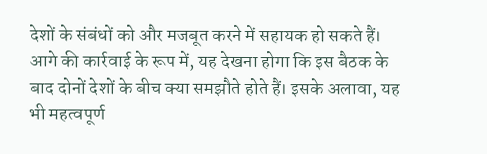देशों के संबंधों को और मजबूत करने में सहायक हो सकते हैं।
आगे की कार्रवाई के रूप में, यह देखना होगा कि इस बैठक के बाद दोनों देशों के बीच क्या समझौते होते हैं। इसके अलावा, यह भी महत्वपूर्ण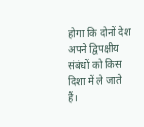होगा कि दोनों देश अपने द्विपक्षीय संबंधों को किस दिशा में ले जाते हैं।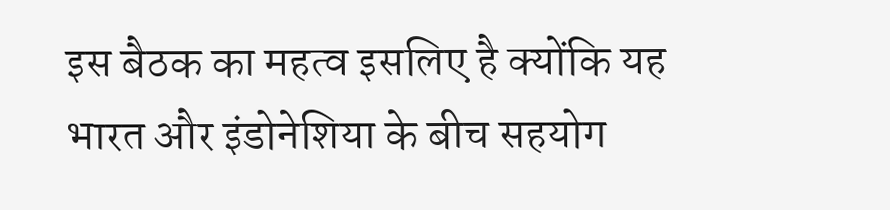इस बैठक का महत्व इसलिए है क्योंकि यह भारत और इंडोनेशिया के बीच सहयोग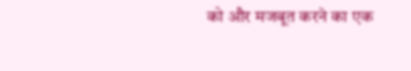को और मजबूत करने का एक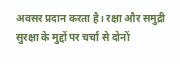अवसर प्रदान करता है। रक्षा और समुद्री सुरक्षा के मुद्दों पर चर्चा से दोनों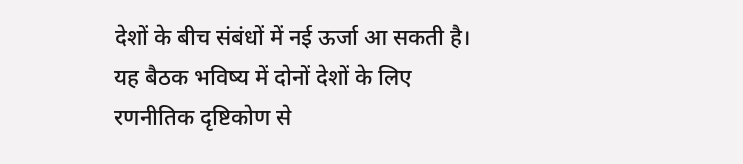देशों के बीच संबंधों में नई ऊर्जा आ सकती है। यह बैठक भविष्य में दोनों देशों के लिए रणनीतिक दृष्टिकोण से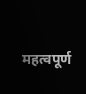महत्वपूर्ण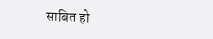साबित हो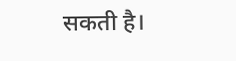सकती है।